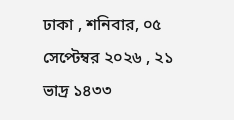ঢাকা , শনিবার, ০৫ সেপ্টেম্বর ২০২৬ , ২১ ভাদ্র ১৪৩৩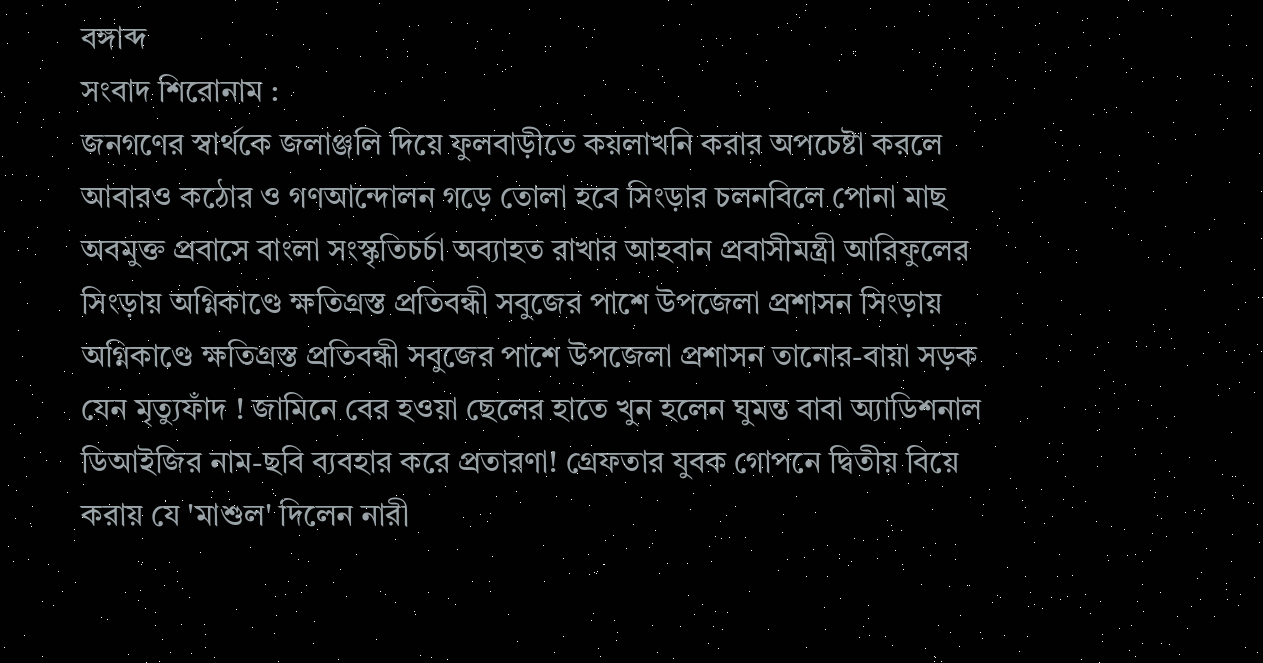বঙ্গাব্দ
সংবাদ শিরোনাম :
জনগণের স্বার্থকে জলাঞ্জলি দিয়ে ফুলবাড়ীতে কয়লাখনি করার অপচেষ্টা করলে আবারও কঠোর ও গণআন্দোলন গড়ে তোলা হবে সিংড়ার চলনবিলে পোনা মাছ অবমুক্ত প্রবাসে বাংলা সংস্কৃতিচর্চা অব্যাহত রাখার আহবান প্রবাসীমন্ত্রী আরিফুলের সিংড়ায় অগ্নিকাণ্ডে ক্ষতিগ্রস্ত প্রতিবন্ধী সবুজের পাশে উপজেলা প্রশাসন সিংড়ায় অগ্নিকাণ্ডে ক্ষতিগ্রস্ত প্রতিবন্ধী সবুজের পাশে উপজেলা প্রশাসন তানোর-বায়া সড়ক যেন মৃত্যুফাঁদ ! জামিনে বের হওয়া ছেলের হাতে খুন হলেন ঘুমন্ত বাবা অ্যাডিশনাল ডিআইজির নাম-ছবি ব্যবহার করে প্রতারণা! গ্রেফতার যুবক গোপনে দ্বিতীয় বিয়ে করায় যে 'মাশুল' দিলেন নারী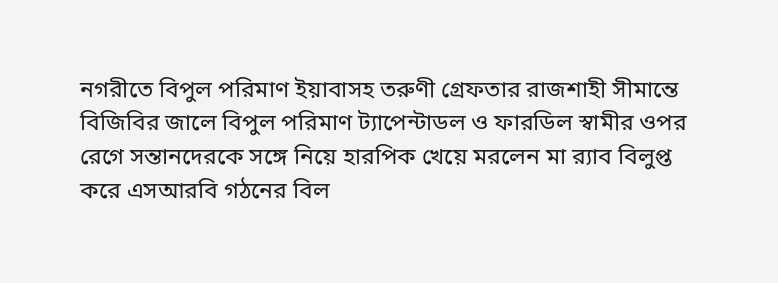নগরীতে বিপুল পরিমাণ ইয়াবাসহ তরুণী গ্রেফতার রাজশাহী সীমান্তে বিজিবির জালে বিপুল পরিমাণ ট্যাপেন্টাডল ও ফারডিল স্বামীর ওপর রেগে সন্তানদেরকে সঙ্গে নিয়ে হারপিক খেয়ে মরলেন মা র‌্যাব বিলুপ্ত করে এসআরবি গঠনের বিল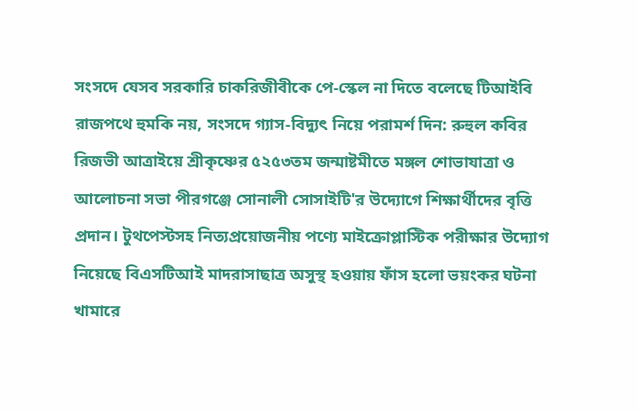সংসদে যেসব সরকারি চাকরিজীবীকে পে-স্কেল না দিতে বলেছে টিআইবি রাজপথে হুমকি নয়, সংসদে গ্যাস-বিদ্যুৎ নিয়ে পরামর্শ দিন: রুহুল কবির রিজভী আত্রাইয়ে শ্রীকৃষ্ণের ৫২৫৩তম জন্মাষ্টমীতে মঙ্গল শোভাযাত্রা ও আলোচনা সভা পীরগঞ্জে সোনালী সোসাইটি'র উদ্যোগে শিক্ষার্থীদের বৃত্তি প্রদান। টুথপেস্টসহ নিত্যপ্রয়োজনীয় পণ্যে মাইক্রোপ্লাস্টিক পরীক্ষার উদ্যোগ নিয়েছে বিএসটিআই মাদরাসাছাত্র অসুস্থ হওয়ায় ফাঁস হলো ভয়ংকর ঘটনা খামারে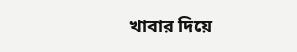খাবার দিয়ে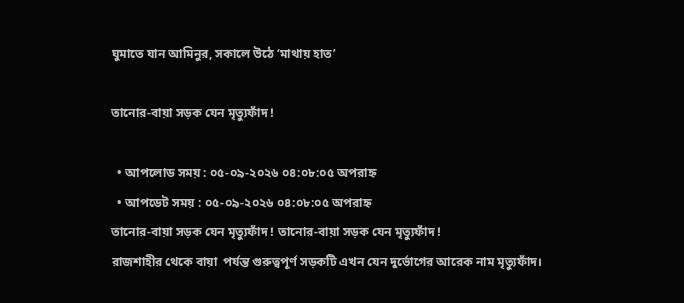ঘুমাতে যান আমিনুর, সকালে উঠে ‘মাথায় হাত’

তানোর-বায়া সড়ক যেন মৃত্যুফাঁদ !

  • আপলোড সময় : ০৫-০৯-২০২৬ ০৪:০৮:০৫ অপরাহ্ন
  • আপডেট সময় : ০৫-০৯-২০২৬ ০৪:০৮:০৫ অপরাহ্ন
তানোর-বায়া সড়ক যেন মৃত্যুফাঁদ ! তানোর-বায়া সড়ক যেন মৃত্যুফাঁদ !
রাজশাহীর থেকে বায়া  পর্যন্ত গুরুত্বপূর্ণ সড়কটি এখন যেন দুর্ভোগের আরেক নাম মৃত্যুফাঁদ।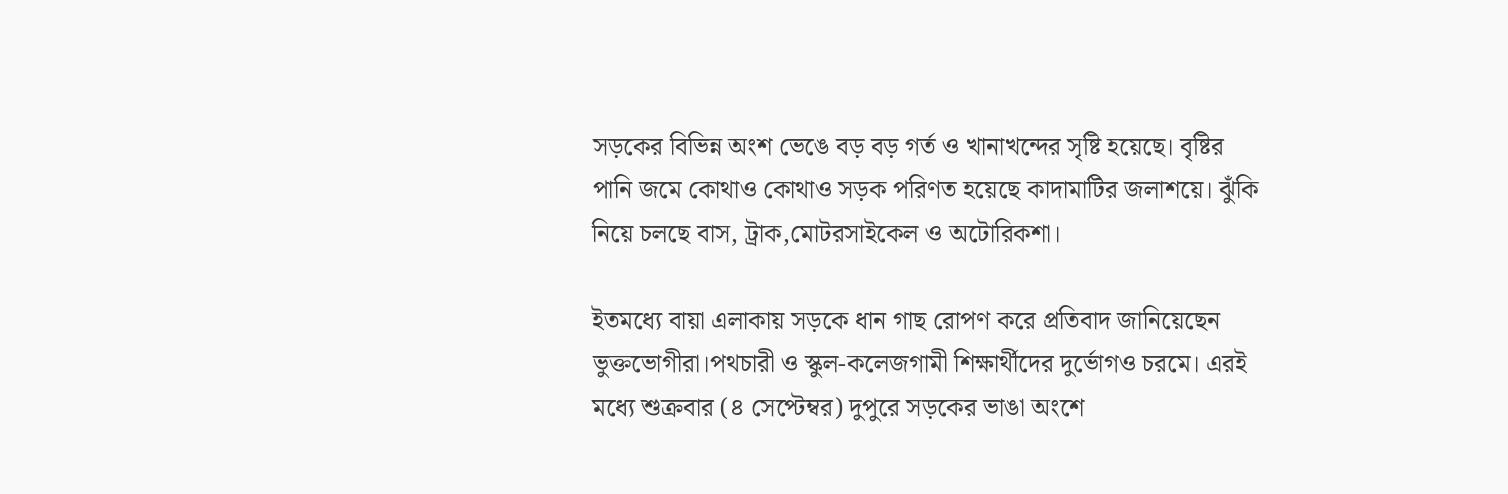সড়কের বিভিন্ন অংশ ভেঙে বড় বড় গর্ত ও খানাখন্দের সৃষ্টি হয়েছে। বৃষ্টির পানি জমে কোথাও কোথাও সড়ক পরিণত হয়েছে কাদামাটির জলাশয়ে। ঝুঁকি নিয়ে চলছে বাস, ট্রাক,মোটরসাইকেল ও অটোরিকশা।

ইতমধ্যে বায়া এলাকায় সড়কে ধান গাছ রোপণ করে প্রতিবাদ জানিয়েছেন ভুক্তভোগীরা।পথচারী ও স্কুল-কলেজগামী শিক্ষার্থীদের দুর্ভোগও চরমে। এরই মধ্যে শুক্রবার (৪ সেপ্টেম্বর) দুপুরে সড়কের ভাঙা অংশে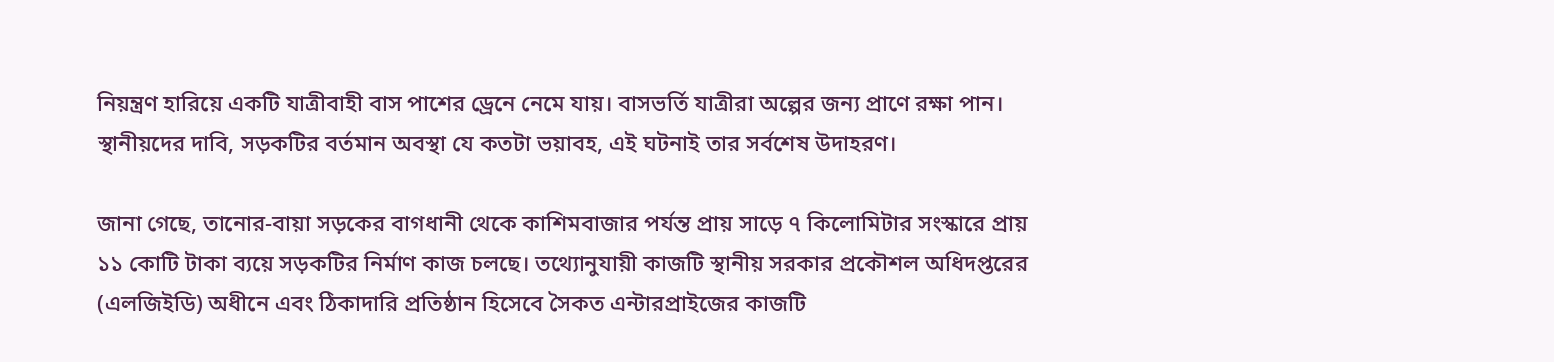নিয়ন্ত্রণ হারিয়ে একটি যাত্রীবাহী বাস পাশের ড্রেনে নেমে যায়। বাসভর্তি যাত্রীরা অল্পের জন্য প্রাণে রক্ষা পান। স্থানীয়দের দাবি, সড়কটির বর্তমান অবস্থা যে কতটা ভয়াবহ, এই ঘটনাই তার সর্বশেষ উদাহরণ।

জানা গেছে, তানোর-বায়া সড়কের বাগধানী থেকে কাশিমবাজার পর্যন্ত প্রায় সাড়ে ৭ কিলোমিটার সংস্কারে প্রায় ১১ কোটি টাকা ব্যয়ে সড়কটির নির্মাণ কাজ চলছে। তথ্যোনুযায়ী কাজটি স্থানীয় সরকার প্রকৌশল অধিদপ্তরের (এলজিইডি) অধীনে এবং ঠিকাদারি প্রতিষ্ঠান হিসেবে সৈকত এন্টারপ্রাইজের কাজটি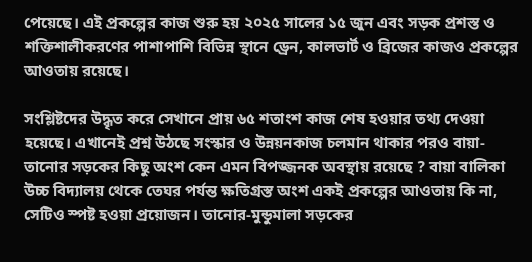পেয়েছে। এই প্রকল্পের কাজ শুরু হয় ২০২৫ সালের ১৫ জুন এবং সড়ক প্রশস্ত ও শক্তিশালীকরণের পাশাপাশি বিভিন্ন স্থানে ড্রেন, কালভার্ট ও ব্রিজের কাজও প্রকল্পের আওতায় রয়েছে।

সংশ্লিষ্টদের উদ্ধৃত করে সেখানে প্রায় ৬৫ শতাংশ কাজ শেষ হওয়ার তথ্য দেওয়া হয়েছে। এখানেই প্রশ্ন উঠছে সংস্কার ও উন্নয়নকাজ চলমান থাকার পরও বায়া-তানোর সড়কের কিছু অংশ কেন এমন বিপজ্জনক অবস্থায় রয়েছে ? বায়া বালিকা উচ্চ বিদ্যালয় থেকে তেঘর পর্যন্ত ক্ষতিগ্রস্ত অংশ একই প্রকল্পের আওতায় কি না, সেটিও স্পষ্ট হওয়া প্রয়োজন। তানোর-মুন্ডুমালা সড়কের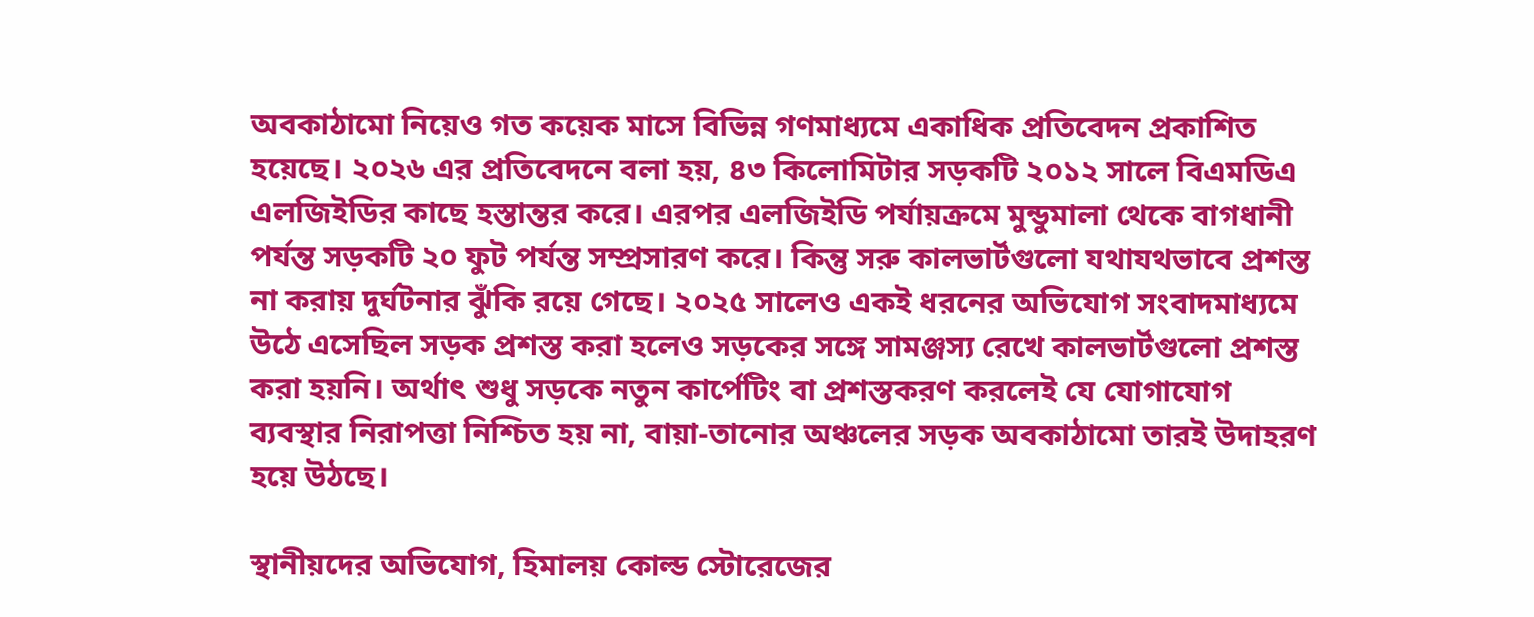অবকাঠামো নিয়েও গত কয়েক মাসে বিভিন্ন গণমাধ্যমে একাধিক প্রতিবেদন প্রকাশিত হয়েছে। ২০২৬ এর প্রতিবেদনে বলা হয়, ৪৩ কিলোমিটার সড়কটি ২০১২ সালে বিএমডিএ এলজিইডির কাছে হস্তান্তর করে। এরপর এলজিইডি পর্যায়ক্রমে মুন্ডুমালা থেকে বাগধানী পর্যন্ত সড়কটি ২০ ফুট পর্যন্ত সম্প্রসারণ করে। কিন্তু সরু কালভার্টগুলো যথাযথভাবে প্রশস্ত না করায় দুর্ঘটনার ঝুঁকি রয়ে গেছে। ২০২৫ সালেও একই ধরনের অভিযোগ সংবাদমাধ্যমে উঠে এসেছিল সড়ক প্রশস্ত করা হলেও সড়কের সঙ্গে সামঞ্জস্য রেখে কালভার্টগুলো প্রশস্ত করা হয়নি। অর্থাৎ শুধু সড়কে নতুন কার্পেটিং বা প্রশস্তকরণ করলেই যে যোগাযোগ ব্যবস্থার নিরাপত্তা নিশ্চিত হয় না, বায়া-তানোর অঞ্চলের সড়ক অবকাঠামো তারই উদাহরণ হয়ে উঠছে।

স্থানীয়দের অভিযোগ, হিমালয় কোল্ড স্টোরেজের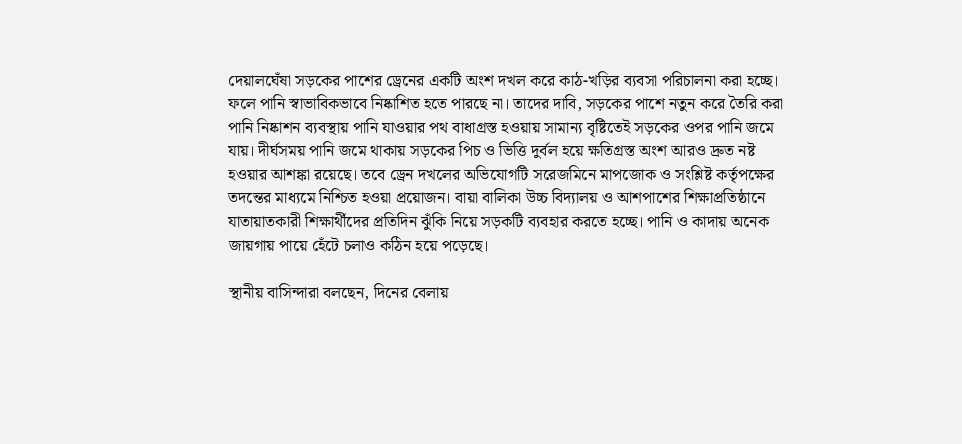দেয়ালঘেঁষা সড়কের পাশের ড্রেনের একটি অংশ দখল করে কাঠ-খড়ির ব্যবসা পরিচালনা করা হচ্ছে। ফলে পানি স্বাভাবিকভাবে নিষ্কাশিত হতে পারছে না। তাদের দাবি, সড়কের পাশে নতুন করে তৈরি করা পানি নিষ্কাশন ব্যবস্থায় পানি যাওয়ার পথ বাধাগ্রস্ত হওয়ায় সামান্য বৃষ্টিতেই সড়কের ওপর পানি জমে যায়। দীর্ঘসময় পানি জমে থাকায় সড়কের পিচ ও ভিত্তি দুর্বল হয়ে ক্ষতিগ্রস্ত অংশ আরও দ্রুত নষ্ট হওয়ার আশঙ্কা রয়েছে। তবে ড্রেন দখলের অভিযোগটি সরেজমিনে মাপজোক ও সংশ্লিষ্ট কর্তৃপক্ষের তদন্তের মাধ্যমে নিশ্চিত হওয়া প্রয়োজন। বায়া বালিকা উচ্চ বিদ্যালয় ও আশপাশের শিক্ষাপ্রতিষ্ঠানে যাতায়াতকারী শিক্ষার্থীদের প্রতিদিন ঝুঁকি নিয়ে সড়কটি ব্যবহার করতে হচ্ছে। পানি ও কাদায় অনেক জায়গায় পায়ে হেঁটে চলাও কঠিন হয়ে পড়েছে।

স্থানীয় বাসিন্দারা বলছেন, দিনের বেলায়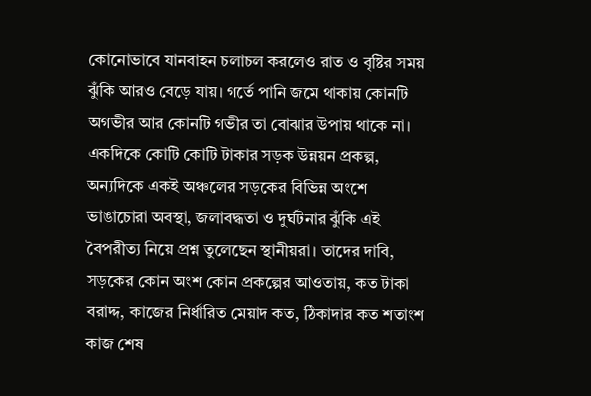কোনোভাবে যানবাহন চলাচল করলেও রাত ও বৃষ্টির সময় ঝুঁকি আরও বেড়ে যায়। গর্তে পানি জমে থাকায় কোনটি অগভীর আর কোনটি গভীর তা বোঝার উপায় থাকে না। একদিকে কোটি কোটি টাকার সড়ক উন্নয়ন প্রকল্প, অন্যদিকে একই অঞ্চলের সড়কের বিভিন্ন অংশে ভাঙাচোরা অবস্থা, জলাবদ্ধতা ও দুর্ঘটনার ঝুঁকি এই বৈপরীত্য নিয়ে প্রশ্ন তুলেছেন স্থানীয়রা। তাদের দাবি, সড়কের কোন অংশ কোন প্রকল্পের আওতায়, কত টাকা বরাদ্দ, কাজের নির্ধারিত মেয়াদ কত, ঠিকাদার কত শতাংশ কাজ শেষ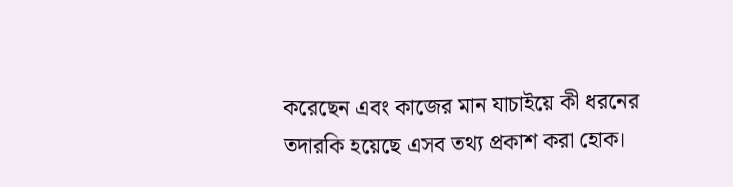করেছেন এবং কাজের মান যাচাইয়ে কী ধরনের তদারকি হয়েছে এসব তথ্য প্রকাশ করা হোক।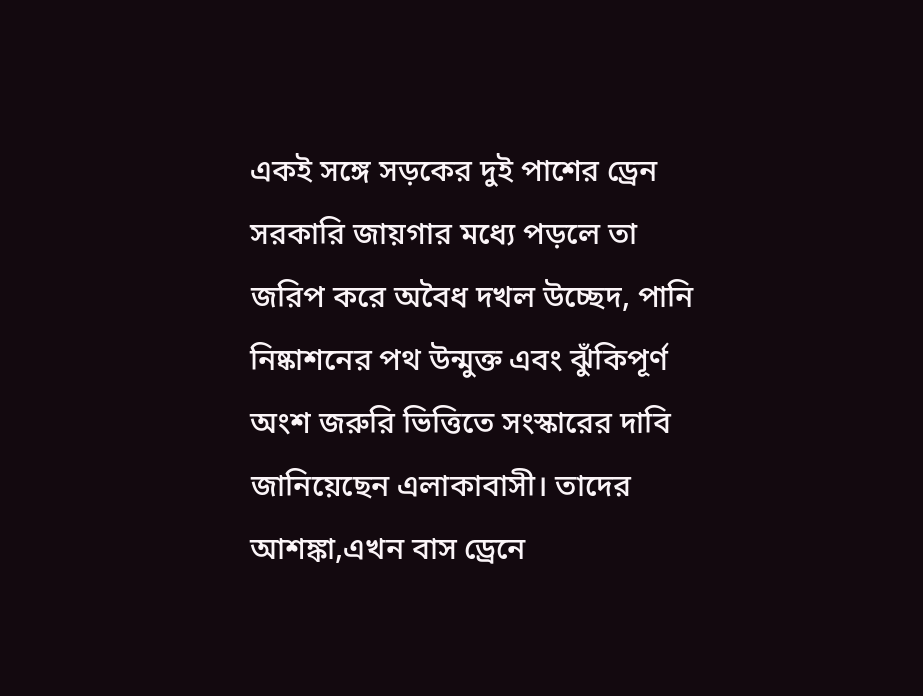একই সঙ্গে সড়কের দুই পাশের ড্রেন সরকারি জায়গার মধ্যে পড়লে তা জরিপ করে অবৈধ দখল উচ্ছেদ, পানি নিষ্কাশনের পথ উন্মুক্ত এবং ঝুঁকিপূর্ণ অংশ জরুরি ভিত্তিতে সংস্কারের দাবি জানিয়েছেন এলাকাবাসী। তাদের আশঙ্কা,এখন বাস ড্রেনে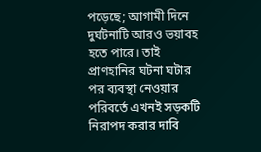পড়েছে; আগামী দিনে দুর্ঘটনাটি আরও ভয়াবহ হতে পারে। তাই প্রাণহানির ঘটনা ঘটার পর ব্যবস্থা নেওয়ার পরিবর্তে এখনই সড়কটি নিরাপদ করার দাবি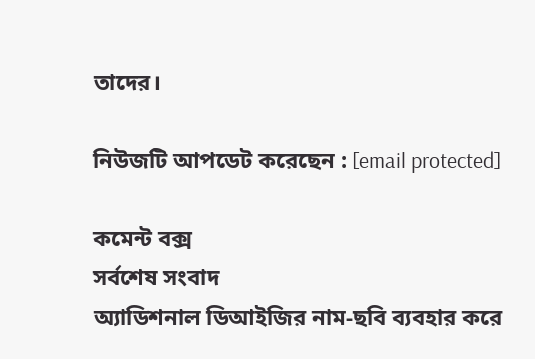তাদের।

নিউজটি আপডেট করেছেন : [email protected]

কমেন্ট বক্স
সর্বশেষ সংবাদ
অ্যাডিশনাল ডিআইজির নাম-ছবি ব্যবহার করে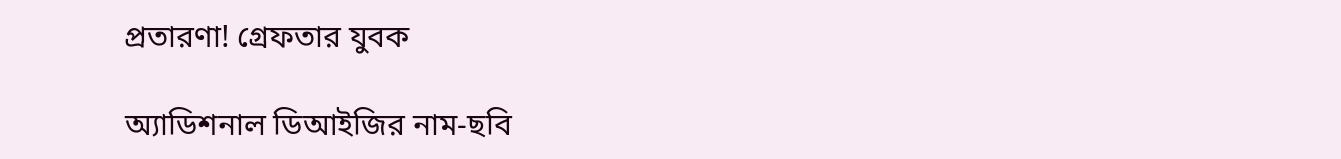প্রতারণা! গ্রেফতার যুবক

অ্যাডিশনাল ডিআইজির নাম-ছবি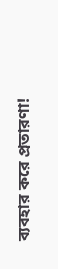ব্যবহার করে প্রতারণা!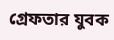গ্রেফতার যুবক